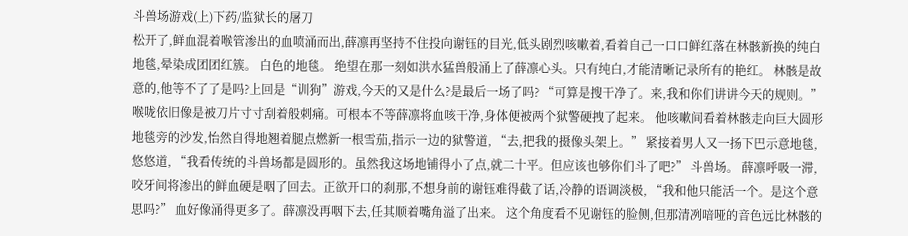斗兽场游戏(上)下药/监狱长的屠刀
松开了,鲜血混着喉管渗出的血喷涌而出,薛凛再坚持不住投向谢钰的目光,低头剧烈咳嗽着,看着自己一口口鲜红落在林骸新换的纯白地毯,晕染成团团红簇。 白色的地毯。 绝望在那一刻如洪水猛兽般涌上了薛凛心头。只有纯白,才能清晰记录所有的艳红。 林骸是故意的,他等不了了是吗?上回是“训狗”游戏,今天的又是什么?是最后一场了吗? “可算是搜干净了。来,我和你们讲讲今天的规则。” 喉咙依旧像是被刀片寸寸刮着般刺痛。可根本不等薛凛将血咳干净,身体便被两个狱警硬拽了起来。 他咳嗽间看着林骸走向巨大圆形地毯旁的沙发,怡然自得地翘着腿点燃新一根雪茄,指示一边的狱警道, “去,把我的摄像头架上。” 紧接着男人又一扬下巴示意地毯,悠悠道, “我看传统的斗兽场都是圆形的。虽然我这场地铺得小了点,就二十平。但应该也够你们斗了吧?” 斗兽场。 薛凛呼吸一滞,咬牙间将渗出的鲜血硬是咽了回去。正欲开口的刹那,不想身前的谢钰难得截了话,冷静的语调淡极, “我和他只能活一个。是这个意思吗?” 血好像涌得更多了。薛凛没再咽下去,任其顺着嘴角溢了出来。 这个角度看不见谢钰的脸侧,但那清冽喑哑的音色远比林骸的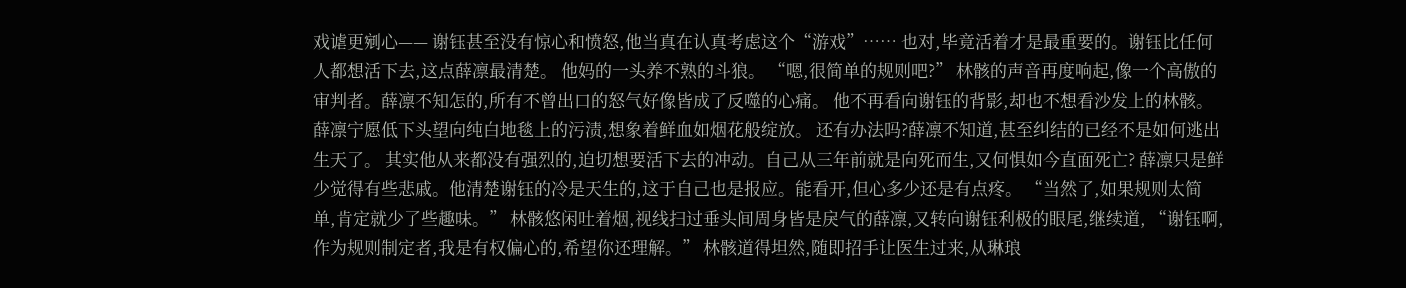戏谑更剜心—— 谢钰甚至没有惊心和愤怒,他当真在认真考虑这个“游戏”…… 也对,毕竟活着才是最重要的。谢钰比任何人都想活下去,这点薛凛最清楚。 他妈的一头养不熟的斗狼。 “嗯,很简单的规则吧?” 林骸的声音再度响起,像一个高傲的审判者。薛凛不知怎的,所有不曾出口的怒气好像皆成了反噬的心痛。 他不再看向谢钰的背影,却也不想看沙发上的林骸。薛凛宁愿低下头望向纯白地毯上的污渍,想象着鲜血如烟花般绽放。 还有办法吗?薛凛不知道,甚至纠结的已经不是如何逃出生天了。 其实他从来都没有强烈的,迫切想要活下去的冲动。自己从三年前就是向死而生,又何惧如今直面死亡? 薛凛只是鲜少觉得有些悲戚。他清楚谢钰的冷是天生的,这于自己也是报应。能看开,但心多少还是有点疼。 “当然了,如果规则太简单,肯定就少了些趣味。” 林骸悠闲吐着烟,视线扫过垂头间周身皆是戾气的薛凛,又转向谢钰利极的眼尾,继续道, “谢钰啊,作为规则制定者,我是有权偏心的,希望你还理解。” 林骸道得坦然,随即招手让医生过来,从琳琅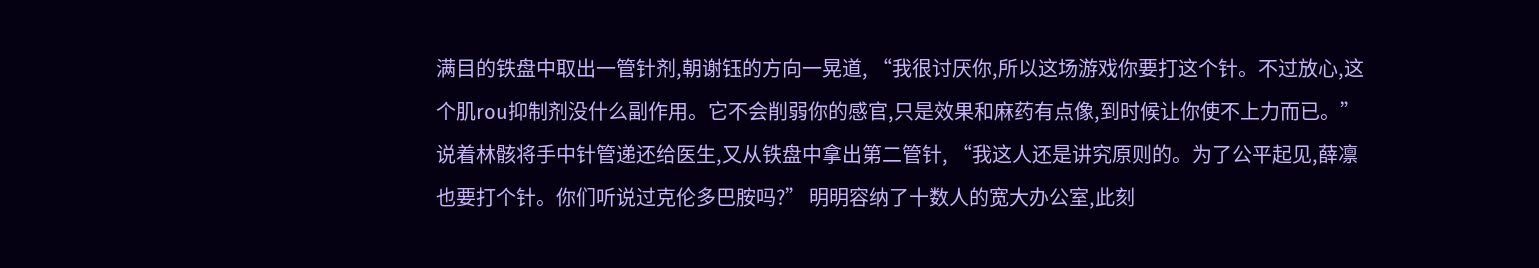满目的铁盘中取出一管针剂,朝谢钰的方向一晃道, “我很讨厌你,所以这场游戏你要打这个针。不过放心,这个肌rou抑制剂没什么副作用。它不会削弱你的感官,只是效果和麻药有点像,到时候让你使不上力而已。” 说着林骸将手中针管递还给医生,又从铁盘中拿出第二管针, “我这人还是讲究原则的。为了公平起见,薛凛也要打个针。你们听说过克伦多巴胺吗?” 明明容纳了十数人的宽大办公室,此刻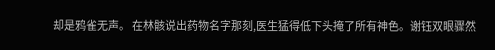却是鸦雀无声。 在林骸说出药物名字那刻,医生猛得低下头掩了所有神色。谢钰双眼骤然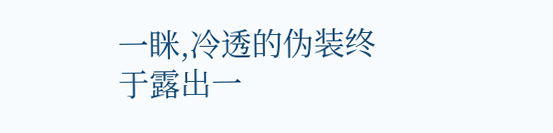一眯,冷透的伪装终于露出一